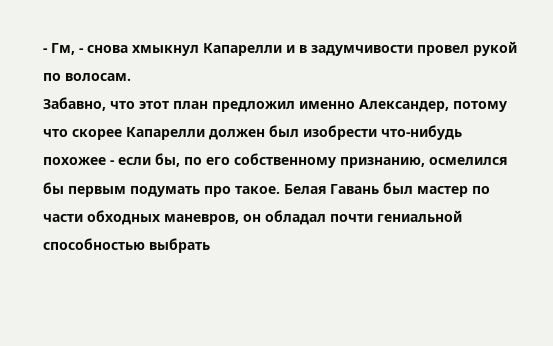- Гм, - снова хмыкнул Капарелли и в задумчивости провел рукой по волосам.
Забавно, что этот план предложил именно Александер, потому что скорее Капарелли должен был изобрести что-нибудь похожее - если бы, по его собственному признанию, осмелился бы первым подумать про такое. Белая Гавань был мастер по части обходных маневров, он обладал почти гениальной способностью выбрать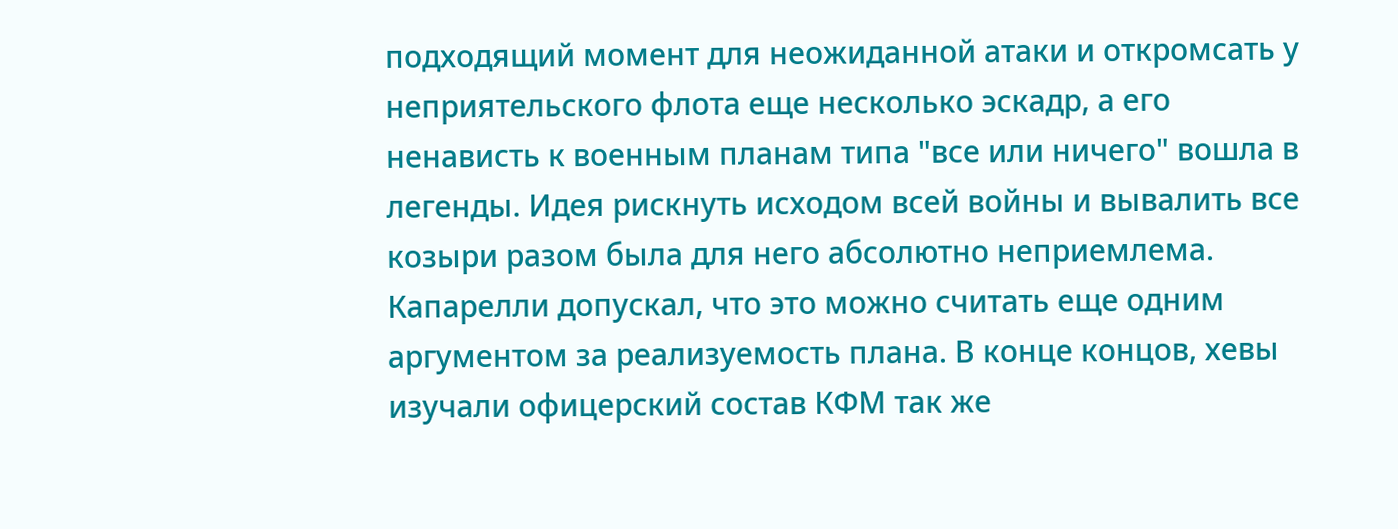подходящий момент для неожиданной атаки и откромсать у неприятельского флота еще несколько эскадр, а его ненависть к военным планам типа "все или ничего" вошла в легенды. Идея рискнуть исходом всей войны и вывалить все козыри разом была для него абсолютно неприемлема.
Капарелли допускал, что это можно считать еще одним аргументом за реализуемость плана. В конце концов, хевы изучали офицерский состав КФМ так же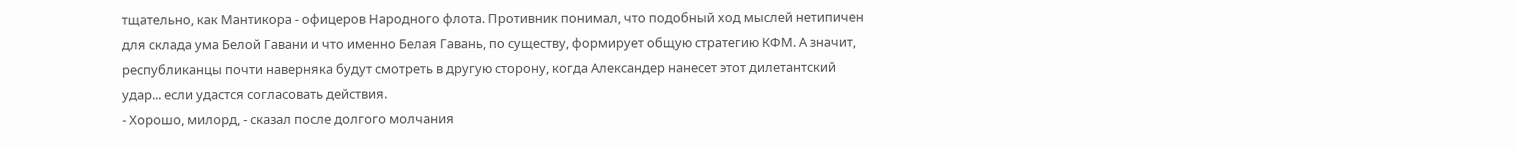тщательно, как Мантикора - офицеров Народного флота. Противник понимал, что подобный ход мыслей нетипичен для склада ума Белой Гавани и что именно Белая Гавань, по существу, формирует общую стратегию КФМ. А значит, республиканцы почти наверняка будут смотреть в другую сторону, когда Александер нанесет этот дилетантский удар... если удастся согласовать действия.
- Хорошо, милорд, - сказал после долгого молчания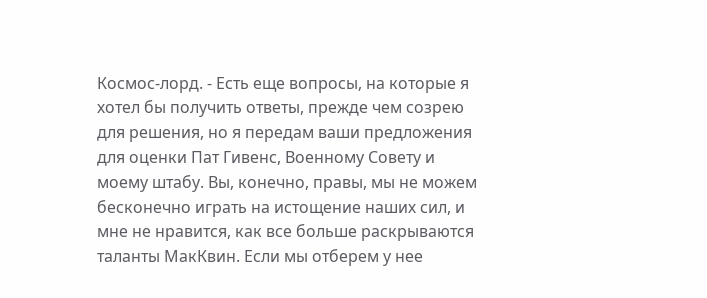Космос-лорд. - Есть еще вопросы, на которые я хотел бы получить ответы, прежде чем созрею для решения, но я передам ваши предложения для оценки Пат Гивенс, Военному Совету и моему штабу. Вы, конечно, правы, мы не можем бесконечно играть на истощение наших сил, и мне не нравится, как все больше раскрываются таланты МакКвин. Если мы отберем у нее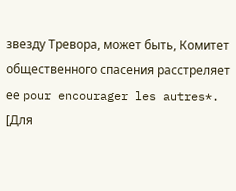звезду Тревора, может быть, Комитет общественного спасения расстреляет ее pour encourager les autres*. [Для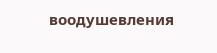воодушевления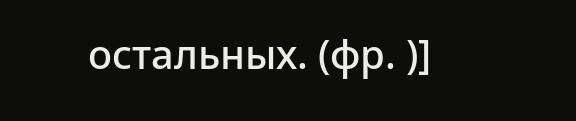остальных. (фр. )]